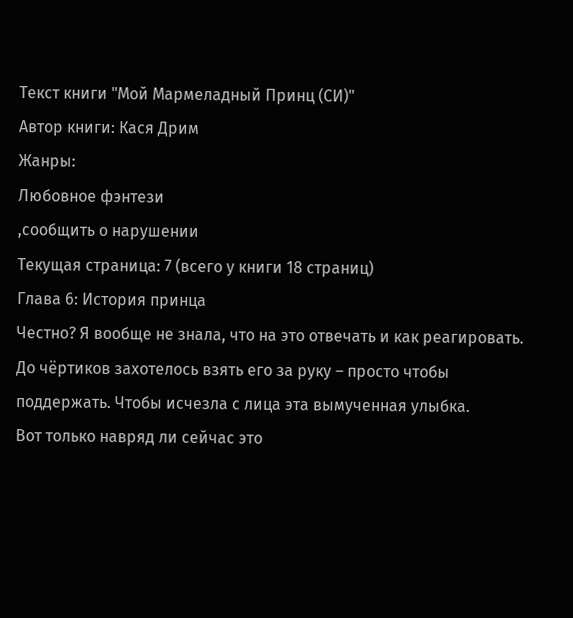Текст книги "Мой Мармеладный Принц (СИ)"
Автор книги: Кася Дрим
Жанры:
Любовное фэнтези
,сообщить о нарушении
Текущая страница: 7 (всего у книги 18 страниц)
Глава 6: История принца
Честно? Я вообще не знала, что на это отвечать и как реагировать. До чёртиков захотелось взять его за руку – просто чтобы поддержать. Чтобы исчезла с лица эта вымученная улыбка.
Вот только навряд ли сейчас это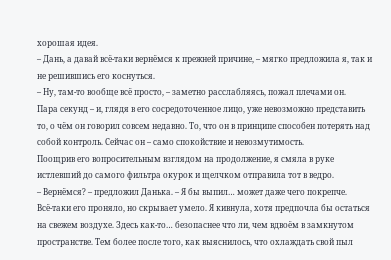хорошая идея.
– Дань, а давай всё-таки вернёмся к прежней причине, – мягко предложила я, так и не решившись его коснуться.
– Ну, там-то вообще всё просто, – заметно расслабляясь, пожал плечами он.
Пара секунд – и, глядя в его сосредоточенное лицо, уже невозможно представить то, о чём он говорил совсем недавно. То, что он в принципе способен потерять над собой контроль. Сейчас он – само спокойствие и невозмутимость.
Поощрив его вопросительным взглядом на продолжение, я смяла в руке истлевший до самого фильтра окурок и щелчком отправила тот в ведро.
– Вернёмся? – предложил Данька. – Я бы выпил… может даже чего покрепче.
Всё-таки его проняло, но скрывает умело. Я кивнула, хотя предпочла бы остаться на свежем воздухе. Здесь как-то… безопаснее что ли, чем вдвоём в замкнутом пространстве. Тем более после того, как выяснилось, что охлаждать свой пыл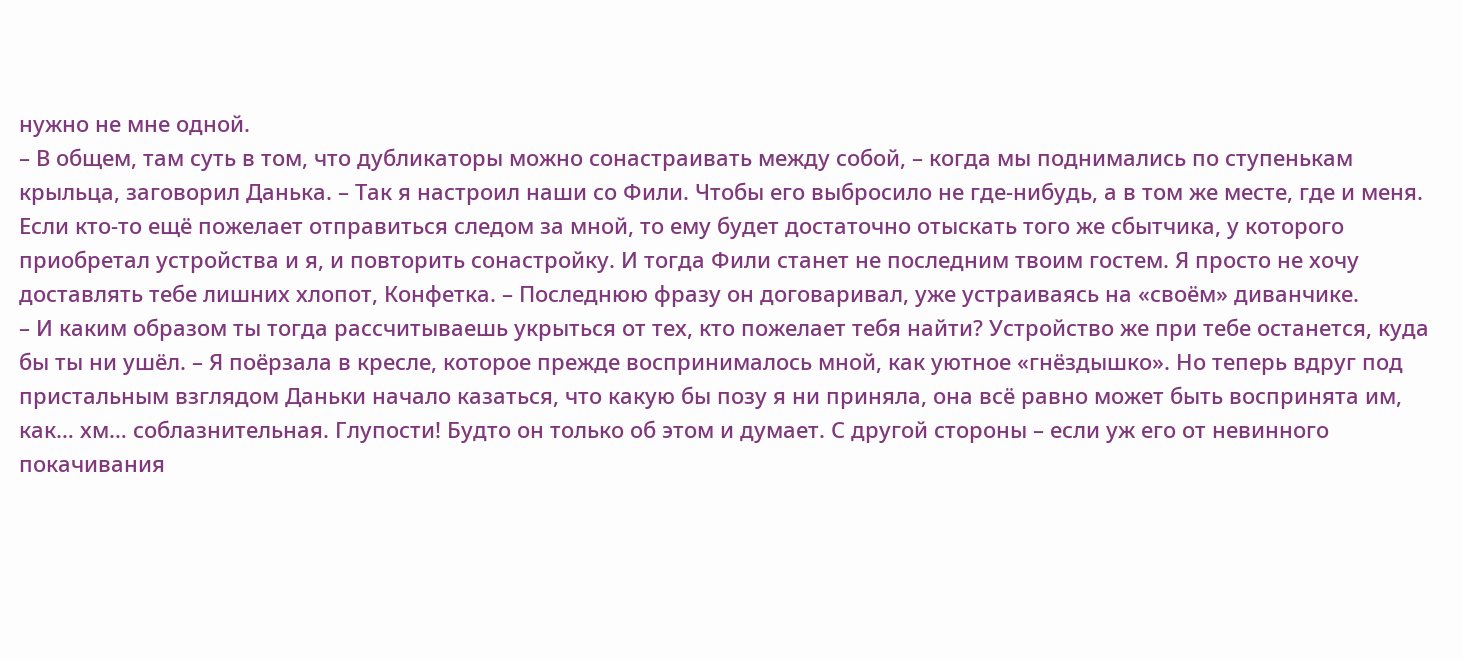нужно не мне одной.
– В общем, там суть в том, что дубликаторы можно сонастраивать между собой, – когда мы поднимались по ступенькам крыльца, заговорил Данька. – Так я настроил наши со Фили. Чтобы его выбросило не где-нибудь, а в том же месте, где и меня. Если кто-то ещё пожелает отправиться следом за мной, то ему будет достаточно отыскать того же сбытчика, у которого приобретал устройства и я, и повторить сонастройку. И тогда Фили станет не последним твоим гостем. Я просто не хочу доставлять тебе лишних хлопот, Конфетка. – Последнюю фразу он договаривал, уже устраиваясь на «своём» диванчике.
– И каким образом ты тогда рассчитываешь укрыться от тех, кто пожелает тебя найти? Устройство же при тебе останется, куда бы ты ни ушёл. – Я поёрзала в кресле, которое прежде воспринималось мной, как уютное «гнёздышко». Но теперь вдруг под пристальным взглядом Даньки начало казаться, что какую бы позу я ни приняла, она всё равно может быть воспринята им, как… хм… соблазнительная. Глупости! Будто он только об этом и думает. С другой стороны – если уж его от невинного покачивания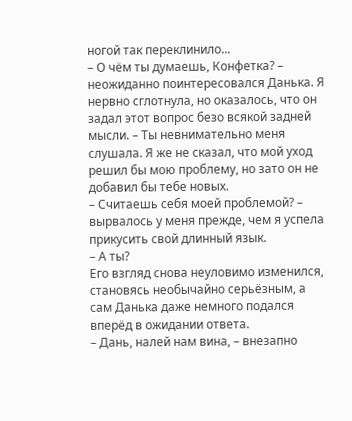ногой так переклинило...
– О чём ты думаешь, Конфетка? – неожиданно поинтересовался Данька. Я нервно сглотнула, но оказалось, что он задал этот вопрос безо всякой задней мысли. – Ты невнимательно меня слушала. Я же не сказал, что мой уход решил бы мою проблему, но зато он не добавил бы тебе новых.
– Считаешь себя моей проблемой? – вырвалось у меня прежде, чем я успела прикусить свой длинный язык.
– А ты?
Его взгляд снова неуловимо изменился, становясь необычайно серьёзным, а сам Данька даже немного подался вперёд в ожидании ответа.
– Дань, налей нам вина, – внезапно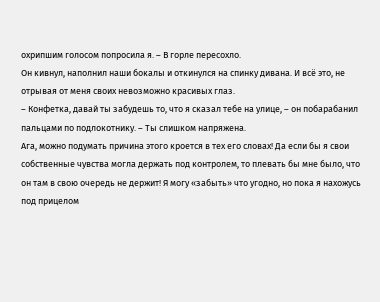охрипшим голосом попросила я. – В горле пересохло.
Он кивнул, наполнил наши бокалы и откинулся на спинку дивана. И всё это, не отрывая от меня своих невозможно красивых глаз.
– Конфетка, давай ты забудешь то, что я сказал тебе на улице, – он побарабанил пальцами по подлокотнику. – Ты слишком напряжена.
Ага, можно подумать причина этого кроется в тех его словах! Да если бы я свои собственные чувства могла держать под контролем, то плевать бы мне было, что он там в свою очередь не держит! Я могу «забыть» что угодно, но пока я нахожусь под прицелом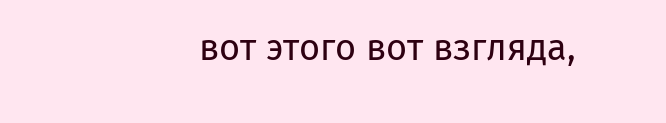вот этого вот взгляда,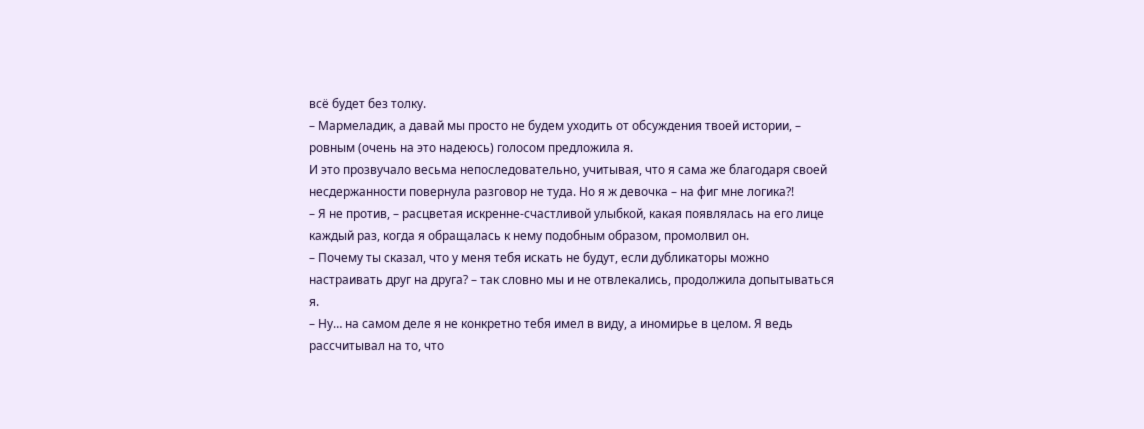всё будет без толку.
– Мармеладик, а давай мы просто не будем уходить от обсуждения твоей истории, – ровным (очень на это надеюсь) голосом предложила я.
И это прозвучало весьма непоследовательно, учитывая, что я сама же благодаря своей несдержанности повернула разговор не туда. Но я ж девочка – на фиг мне логика?!
– Я не против, – расцветая искренне-счастливой улыбкой, какая появлялась на его лице каждый раз, когда я обращалась к нему подобным образом, промолвил он.
– Почему ты сказал, что у меня тебя искать не будут, если дубликаторы можно настраивать друг на друга? – так словно мы и не отвлекались, продолжила допытываться я.
– Ну… на самом деле я не конкретно тебя имел в виду, а иномирье в целом. Я ведь рассчитывал на то, что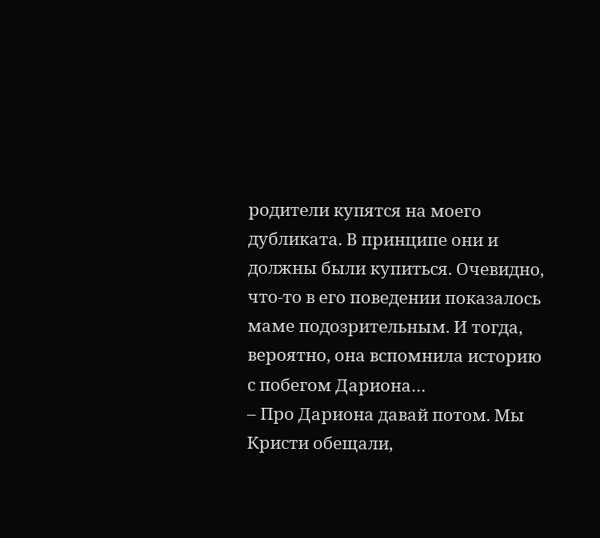родители купятся на моего дубликата. В принципе они и должны были купиться. Очевидно, что-то в его поведении показалось маме подозрительным. И тогда, вероятно, она вспомнила историю с побегом Дариона…
– Про Дариона давай потом. Мы Кристи обещали,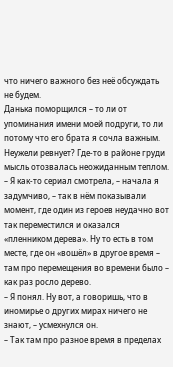что ничего важного без неё обсуждать не будем.
Данька поморщился – то ли от упоминания имени моей подруги, то ли потому что его брата я сочла важным. Неужели ревнует? Где-то в районе груди мысль отозвалась неожиданным теплом.
– Я как-то сериал смотрела, – начала я задумчиво, – так в нём показывали момент, где один из героев неудачно вот так переместился и оказался «пленником дерева». Ну то есть в том месте, где он «вошёл» в другое время – там про перемещения во времени было – как раз росло дерево.
– Я понял. Ну вот, а говоришь, что в иномирье о других мирах ничего не знают, – усмехнулся он.
– Так там про разное время в пределах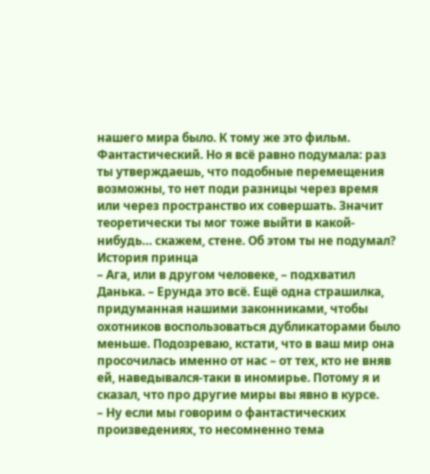нашего мира было. К тому же это фильм. Фантастический. Но я всё равно подумала: раз ты утверждаешь, что подобные перемещения возможны, то нет поди разницы через время или через пространство их совершать. Значит теоретически ты мог тоже выйти в какой-нибудь… скажем, стене. Об этом ты не подумал?
История принца
– Ага, или в другом человеке, – подхватил Данька. – Ерунда это всё. Ещё одна страшилка, придуманная нашими законниками, чтобы охотников воспользоваться дубликаторами было меньше. Подозреваю, кстати, что в ваш мир она просочилась именно от нас – от тех, кто не вняв ей, наведывался-таки в иномирье. Потому я и сказал, что про другие миры вы явно в курсе.
– Ну если мы говорим о фантастических произведениях, то несомненно тема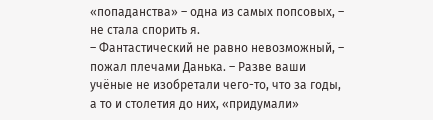«попаданства» – одна из самых попсовых, – не стала спорить я.
– Фантастический не равно невозможный, – пожал плечами Данька. – Разве ваши учёные не изобретали чего-то, что за годы, а то и столетия до них, «придумали»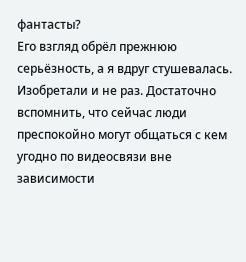фантасты?
Его взгляд обрёл прежнюю серьёзность, а я вдруг стушевалась. Изобретали и не раз. Достаточно вспомнить, что сейчас люди преспокойно могут общаться с кем угодно по видеосвязи вне зависимости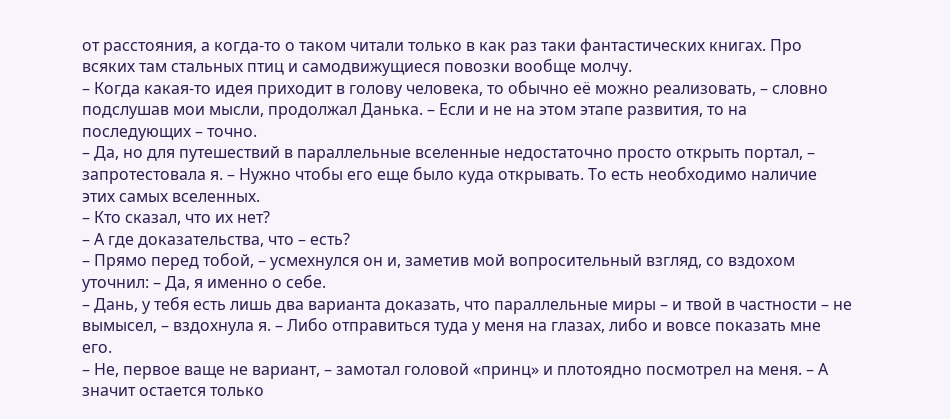от расстояния, а когда-то о таком читали только в как раз таки фантастических книгах. Про всяких там стальных птиц и самодвижущиеся повозки вообще молчу.
– Когда какая-то идея приходит в голову человека, то обычно её можно реализовать, – словно подслушав мои мысли, продолжал Данька. – Если и не на этом этапе развития, то на последующих – точно.
– Да, но для путешествий в параллельные вселенные недостаточно просто открыть портал, – запротестовала я. – Нужно чтобы его еще было куда открывать. То есть необходимо наличие этих самых вселенных.
– Кто сказал, что их нет?
– А где доказательства, что – есть?
– Прямо перед тобой, – усмехнулся он и, заметив мой вопросительный взгляд, со вздохом уточнил: – Да, я именно о себе.
– Дань, у тебя есть лишь два варианта доказать, что параллельные миры – и твой в частности – не вымысел, – вздохнула я. – Либо отправиться туда у меня на глазах, либо и вовсе показать мне его.
– Не, первое ваще не вариант, – замотал головой «принц» и плотоядно посмотрел на меня. – А значит остается только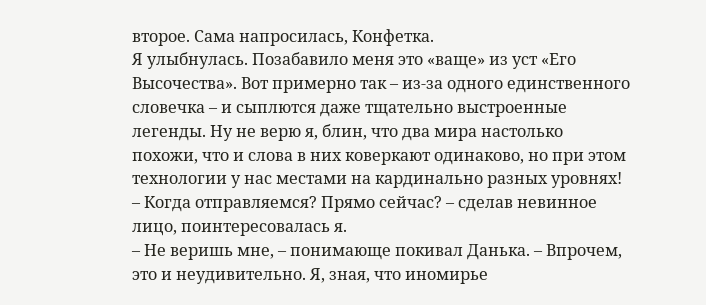второе. Сама напросилась, Конфетка.
Я улыбнулась. Позабавило меня это «ваще» из уст «Его Высочества». Вот примерно так – из-за одного единственного словечка – и сыплются даже тщательно выстроенные легенды. Ну не верю я, блин, что два мира настолько похожи, что и слова в них коверкают одинаково, но при этом технологии у нас местами на кардинально разных уровнях!
– Когда отправляемся? Прямо сейчас? – сделав невинное лицо, поинтересовалась я.
– Не веришь мне, – понимающе покивал Данька. – Впрочем, это и неудивительно. Я, зная, что иномирье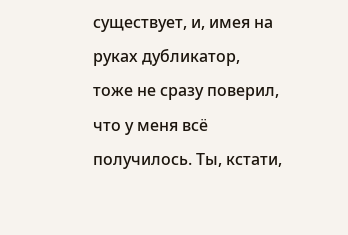существует, и, имея на руках дубликатор, тоже не сразу поверил, что у меня всё получилось. Ты, кстати,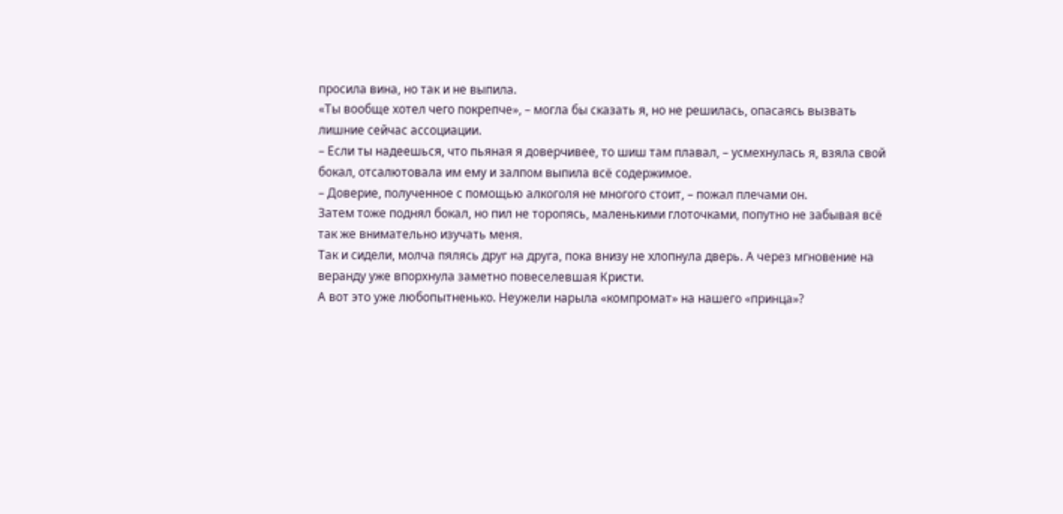просила вина, но так и не выпила.
«Ты вообще хотел чего покрепче», – могла бы сказать я, но не решилась, опасаясь вызвать лишние сейчас ассоциации.
– Если ты надеешься, что пьяная я доверчивее, то шиш там плавал, – усмехнулась я, взяла свой бокал, отсалютовала им ему и залпом выпила всё содержимое.
– Доверие, полученное с помощью алкоголя не многого стоит, – пожал плечами он.
Затем тоже поднял бокал, но пил не торопясь, маленькими глоточками, попутно не забывая всё так же внимательно изучать меня.
Так и сидели, молча пялясь друг на друга, пока внизу не хлопнула дверь. А через мгновение на веранду уже впорхнула заметно повеселевшая Кристи.
А вот это уже любопытненько. Неужели нарыла «компромат» на нашего «принца»?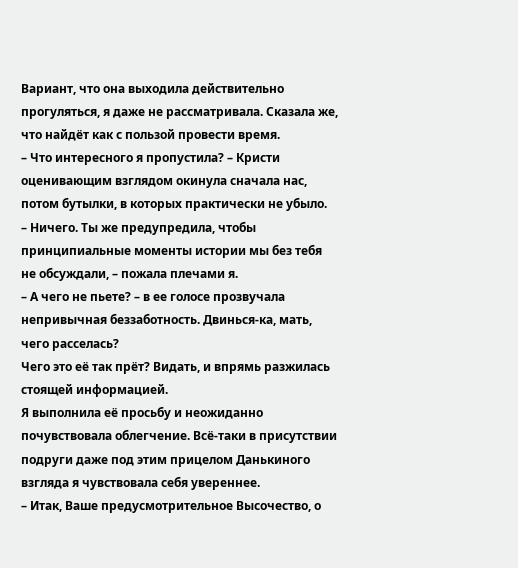Вариант, что она выходила действительно прогуляться, я даже не рассматривала. Сказала же, что найдёт как с пользой провести время.
– Что интересного я пропустила? – Кристи оценивающим взглядом окинула сначала нас, потом бутылки, в которых практически не убыло.
– Ничего. Ты же предупредила, чтобы принципиальные моменты истории мы без тебя не обсуждали, – пожала плечами я.
– А чего не пьете? – в ее голосе прозвучала непривычная беззаботность. Двинься-ка, мать, чего расселась?
Чего это её так прёт? Видать, и впрямь разжилась стоящей информацией.
Я выполнила её просьбу и неожиданно почувствовала облегчение. Всё-таки в присутствии подруги даже под этим прицелом Данькиного взгляда я чувствовала себя увереннее.
– Итак, Ваше предусмотрительное Высочество, о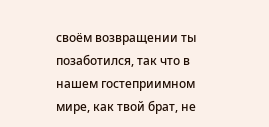своём возвращении ты позаботился, так что в нашем гостеприимном мире, как твой брат, не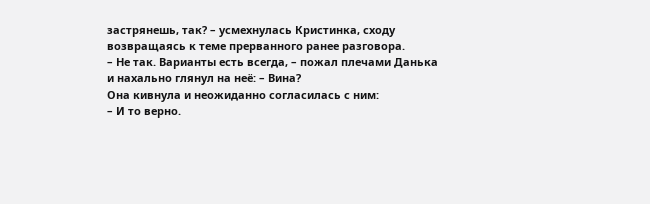застрянешь, так? – усмехнулась Кристинка, сходу возвращаясь к теме прерванного ранее разговора.
– Не так. Варианты есть всегда, – пожал плечами Данька и нахально глянул на неё: – Вина?
Она кивнула и неожиданно согласилась с ним:
– И то верно.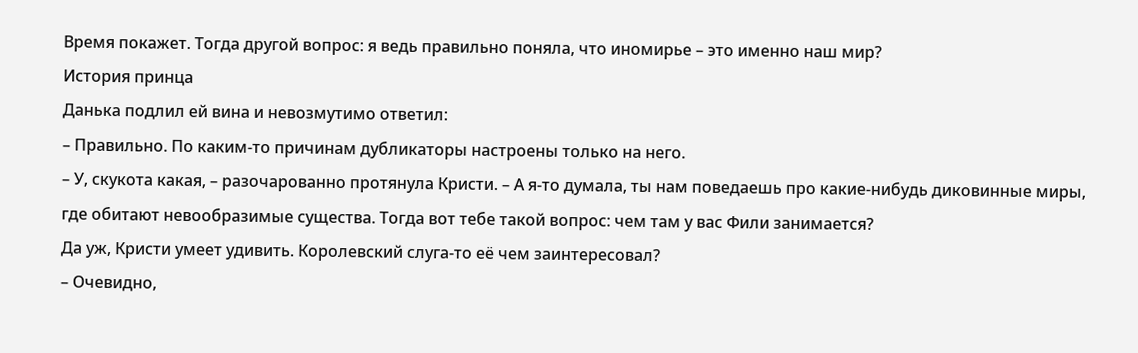Время покажет. Тогда другой вопрос: я ведь правильно поняла, что иномирье – это именно наш мир?
История принца
Данька подлил ей вина и невозмутимо ответил:
– Правильно. По каким-то причинам дубликаторы настроены только на него.
– У, скукота какая, – разочарованно протянула Кристи. – А я-то думала, ты нам поведаешь про какие-нибудь диковинные миры, где обитают невообразимые существа. Тогда вот тебе такой вопрос: чем там у вас Фили занимается?
Да уж, Кристи умеет удивить. Королевский слуга-то её чем заинтересовал?
– Очевидно,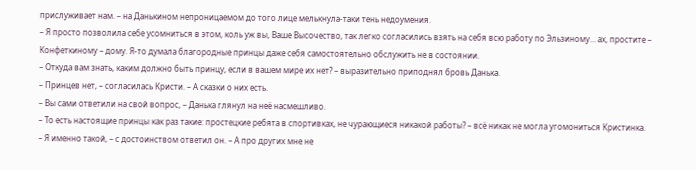прислуживает нам. – на Данькином непроницаемом до того лице мелькнула-таки тень недоумения.
– Я просто позволила себе усомниться в этом, коль уж вы, Ваше Высочество, так легко согласились взять на себя всю работу по Эльзиному… ах, простите – Конфеткиному – дому. Я-то думала благородные принцы даже себя самостоятельно обслужить не в состоянии.
– Откуда вам знать, каким должно быть принцу, если в вашем мире их нет? – выразительно приподнял бровь Данька.
– Принцев нет, – согласилась Кристи. – А сказки о них есть.
– Вы сами ответили на свой вопрос, – Данька глянул на неё насмешливо.
– То есть настоящие принцы как раз такие: простецкие ребята в спортивках, не чурающиеся никакой работы? – всё никак не могла угомониться Кристинка.
– Я именно такой, – с достоинством ответил он. – А про других мне не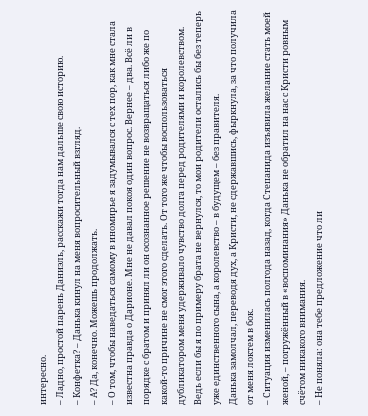интересно.
– Ладно, простой парень Даниэль, расскажи тогда нам дальше свою историю.
– Конфетка? – Данька кинул на меня вопросительный взгляд.
– А? Да, конечно. Можешь продолжать.
– О том, чтобы наведаться самому в иномирье я задумывался с тех пор, как мне стала известна правда о Дарионе. Мне не давал покоя один вопрос. Вернее – два. Всё ли в порядке с братом и принял ли он осознанное решение не возвращаться либо же по какой-то причине не смог этого сделать. От того же чтобы воспользоваться дубликатором меня удерживало чувство долга перед родителями и королевством. Ведь если бы я по примеру брата не вернулся, то мои родители остались бы без теперь уже единственного сына, а королевство – в будущем – без правителя.
Данька замолчал, переводя дух, а Кристи, не сдержавшись, фыркнула, за что получила от меня локтем в бок.
– Ситуация изменилась полгода назад, когда Степанида изъявила желание стать моей женой, – погружённый в «воспоминания» Данька не обратил на нас с Кристи ровным счётом никакого внимания.
– Не поняла: она тебе предложение что ли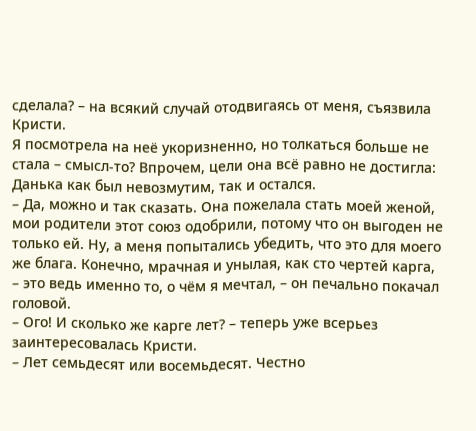сделала? – на всякий случай отодвигаясь от меня, съязвила Кристи.
Я посмотрела на неё укоризненно, но толкаться больше не стала – смысл-то? Впрочем, цели она всё равно не достигла: Данька как был невозмутим, так и остался.
– Да, можно и так сказать. Она пожелала стать моей женой, мои родители этот союз одобрили, потому что он выгоден не только ей. Ну, а меня попытались убедить, что это для моего же блага. Конечно, мрачная и унылая, как сто чертей карга, – это ведь именно то, о чём я мечтал, – он печально покачал головой.
– Ого! И сколько же карге лет? – теперь уже всерьез заинтересовалась Кристи.
– Лет семьдесят или восемьдесят. Честно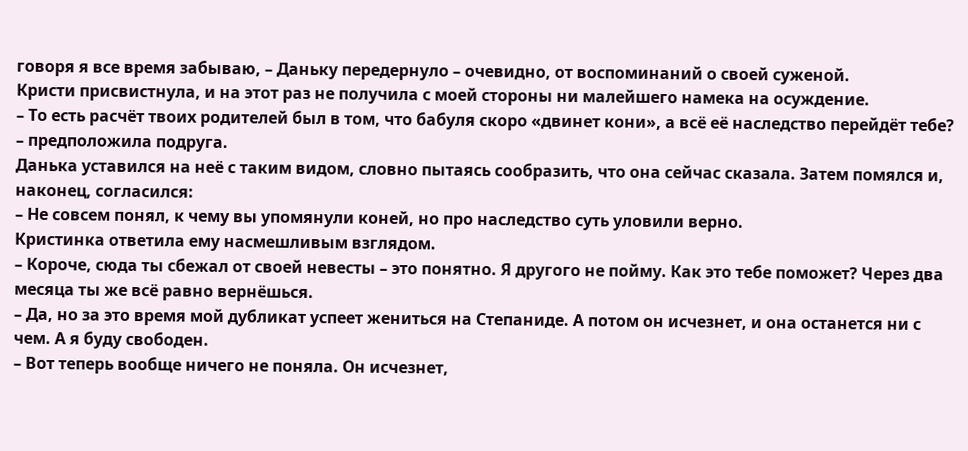говоря я все время забываю, – Даньку передернуло – очевидно, от воспоминаний о своей суженой.
Кристи присвистнула, и на этот раз не получила с моей стороны ни малейшего намека на осуждение.
– То есть расчёт твоих родителей был в том, что бабуля скоро «двинет кони», а всё её наследство перейдёт тебе? – предположила подруга.
Данька уставился на неё с таким видом, словно пытаясь сообразить, что она сейчас сказала. Затем помялся и, наконец, согласился:
– Не совсем понял, к чему вы упомянули коней, но про наследство суть уловили верно.
Кристинка ответила ему насмешливым взглядом.
– Короче, сюда ты сбежал от своей невесты – это понятно. Я другого не пойму. Как это тебе поможет? Через два месяца ты же всё равно вернёшься.
– Да, но за это время мой дубликат успеет жениться на Степаниде. А потом он исчезнет, и она останется ни с чем. А я буду свободен.
– Вот теперь вообще ничего не поняла. Он исчезнет,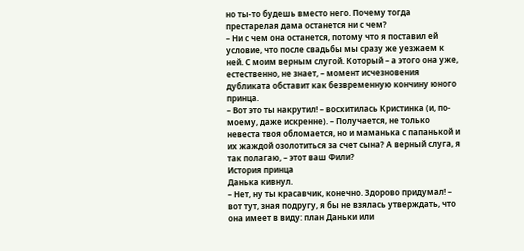но ты-то будешь вместо него. Почему тогда престарелая дама останется ни с чем?
– Ни с чем она останется, потому что я поставил ей условие, что после свадьбы мы сразу же уезжаем к ней. С моим верным слугой. Который – а этого она уже, естественно, не знает, – момент исчезновения дубликата обставит как безвременную кончину юного принца.
– Вот это ты накрутил! – восхитилась Кристинка (и, по-моему, даже искренне). – Получается, не только невеста твоя обломается, но и маманька с папанькой и их жаждой озолотиться за счет сына? А верный слуга, я так полагаю, – этот ваш Фили?
История принца
Данька кивнул.
– Нет, ну ты красавчик, конечно. Здорово придумал! – вот тут, зная подругу, я бы не взялась утверждать, что она имеет в виду: план Даньки или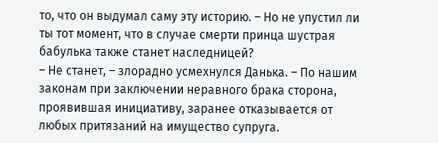то, что он выдумал саму эту историю. – Но не упустил ли ты тот момент, что в случае смерти принца шустрая бабулька также станет наследницей?
– Не станет, – злорадно усмехнулся Данька. – По нашим законам при заключении неравного брака сторона, проявившая инициативу, заранее отказывается от любых притязаний на имущество супруга.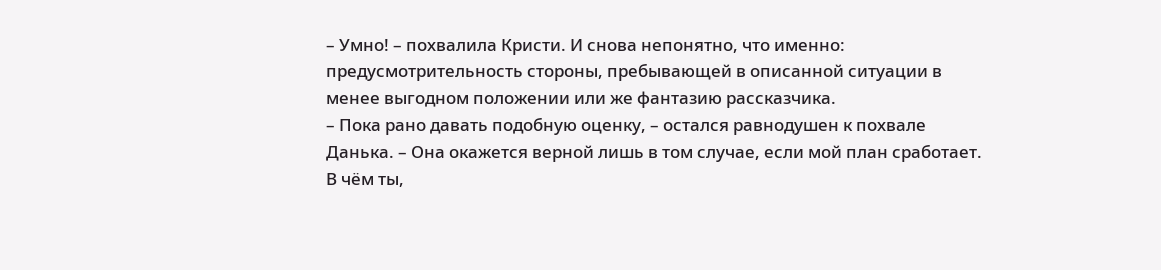– Умно! – похвалила Кристи. И снова непонятно, что именно: предусмотрительность стороны, пребывающей в описанной ситуации в менее выгодном положении или же фантазию рассказчика.
– Пока рано давать подобную оценку, – остался равнодушен к похвале Данька. – Она окажется верной лишь в том случае, если мой план сработает.
В чём ты,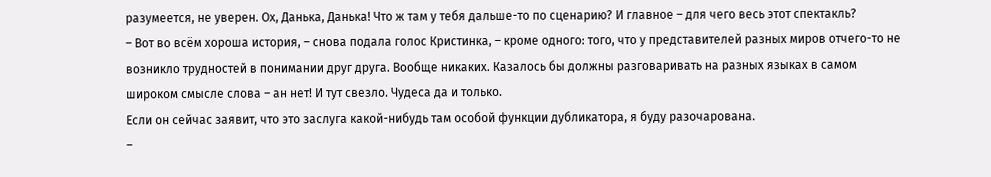разумеется, не уверен. Ох, Данька, Данька! Что ж там у тебя дальше-то по сценарию? И главное – для чего весь этот спектакль?
– Вот во всём хороша история, – снова подала голос Кристинка, – кроме одного: того, что у представителей разных миров отчего-то не возникло трудностей в понимании друг друга. Вообще никаких. Казалось бы должны разговаривать на разных языках в самом широком смысле слова – ан нет! И тут свезло. Чудеса да и только.
Если он сейчас заявит, что это заслуга какой-нибудь там особой функции дубликатора, я буду разочарована.
–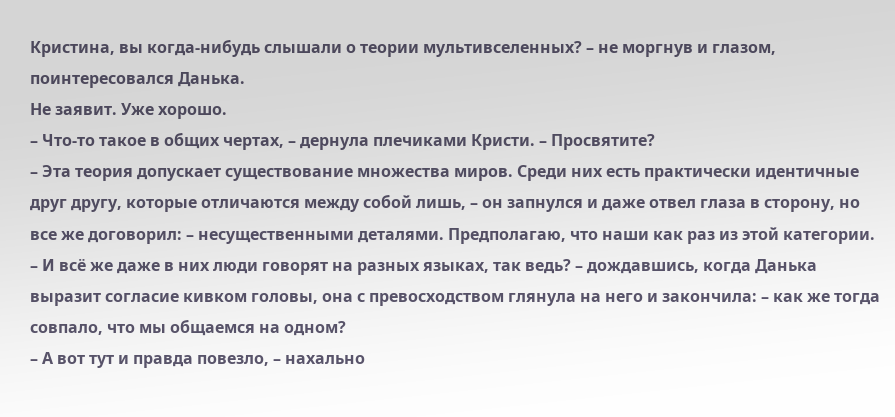Кристина, вы когда-нибудь слышали о теории мультивселенных? – не моргнув и глазом, поинтересовался Данька.
Не заявит. Уже хорошо.
– Что-то такое в общих чертах, – дернула плечиками Кристи. – Просвятите?
– Эта теория допускает существование множества миров. Среди них есть практически идентичные друг другу, которые отличаются между собой лишь, – он запнулся и даже отвел глаза в сторону, но все же договорил: – несущественными деталями. Предполагаю, что наши как раз из этой категории.
– И всё же даже в них люди говорят на разных языках, так ведь? – дождавшись, когда Данька выразит согласие кивком головы, она с превосходством глянула на него и закончила: – как же тогда совпало, что мы общаемся на одном?
– А вот тут и правда повезло, – нахально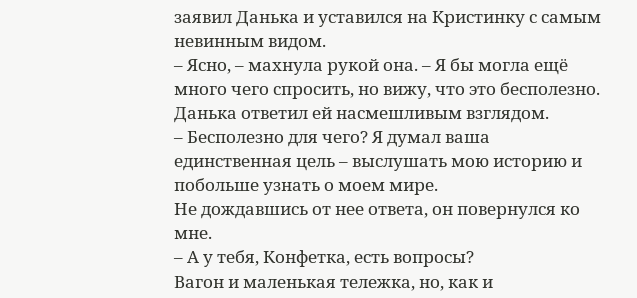заявил Данька и уставился на Кристинку с самым невинным видом.
– Ясно, – махнула рукой она. – Я бы могла ещё много чего спросить, но вижу, что это бесполезно.
Данька ответил ей насмешливым взглядом.
– Бесполезно для чего? Я думал ваша единственная цель – выслушать мою историю и побольше узнать о моем мире.
Не дождавшись от нее ответа, он повернулся ко мне.
– А у тебя, Конфетка, есть вопросы?
Вагон и маленькая тележка, но, как и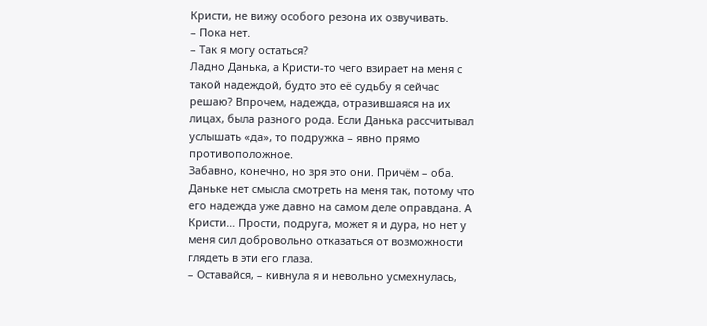Кристи, не вижу особого резона их озвучивать.
– Пока нет.
– Так я могу остаться?
Ладно Данька, а Кристи-то чего взирает на меня с такой надеждой, будто это её судьбу я сейчас решаю? Впрочем, надежда, отразившаяся на их лицах, была разного рода. Если Данька рассчитывал услышать «да», то подружка – явно прямо противоположное.
Забавно, конечно, но зря это они. Причём – оба. Даньке нет смысла смотреть на меня так, потому что его надежда уже давно на самом деле оправдана. А Кристи… Прости, подруга, может я и дура, но нет у меня сил добровольно отказаться от возможности глядеть в эти его глаза.
– Оставайся, – кивнула я и невольно усмехнулась,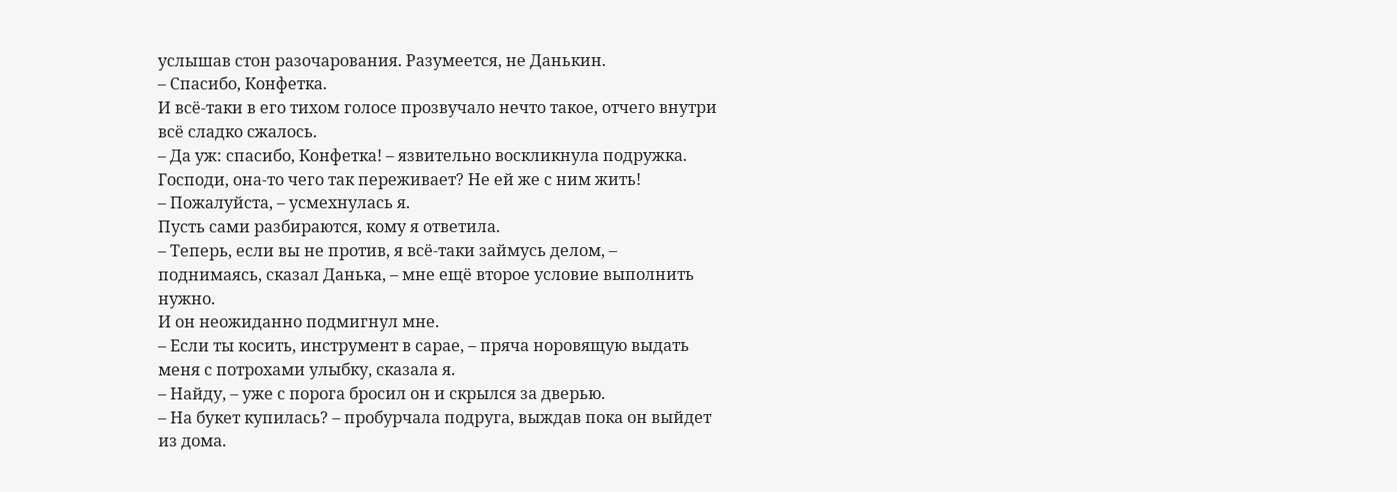услышав стон разочарования. Разумеется, не Данькин.
– Спасибо, Конфетка.
И всё-таки в его тихом голосе прозвучало нечто такое, отчего внутри всё сладко сжалось.
– Да уж: спасибо, Конфетка! – язвительно воскликнула подружка.
Господи, она-то чего так переживает? Не ей же с ним жить!
– Пожалуйста, – усмехнулась я.
Пусть сами разбираются, кому я ответила.
– Теперь, если вы не против, я всё-таки займусь делом, – поднимаясь, сказал Данька, – мне ещё второе условие выполнить нужно.
И он неожиданно подмигнул мне.
– Если ты косить, инструмент в сарае, – пряча норовящую выдать меня с потрохами улыбку, сказала я.
– Найду, – уже с порога бросил он и скрылся за дверью.
– На букет купилась? – пробурчала подруга, выждав пока он выйдет из дома.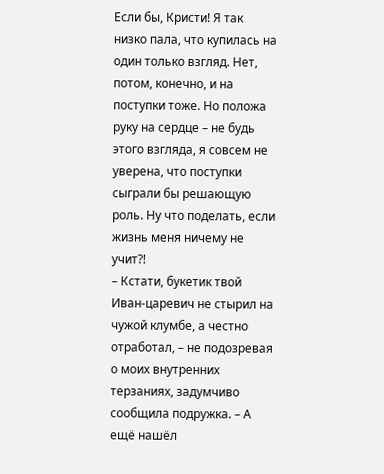Если бы, Кристи! Я так низко пала, что купилась на один только взгляд. Нет, потом, конечно, и на поступки тоже. Но положа руку на сердце – не будь этого взгляда, я совсем не уверена, что поступки сыграли бы решающую роль. Ну что поделать, если жизнь меня ничему не учит?!
– Кстати, букетик твой Иван-царевич не стырил на чужой клумбе, а честно отработал, – не подозревая о моих внутренних терзаниях, задумчиво сообщила подружка. – А ещё нашёл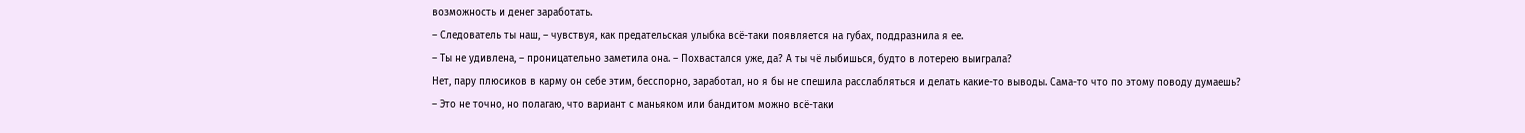возможность и денег заработать.
– Следователь ты наш, – чувствуя, как предательская улыбка всё-таки появляется на губах, поддразнила я ее.
– Ты не удивлена, – проницательно заметила она. – Похвастался уже, да? А ты чё лыбишься, будто в лотерею выиграла?
Нет, пару плюсиков в карму он себе этим, бесспорно, заработал, но я бы не спешила расслабляться и делать какие-то выводы. Сама-то что по этому поводу думаешь?
– Это не точно, но полагаю, что вариант с маньяком или бандитом можно всё-таки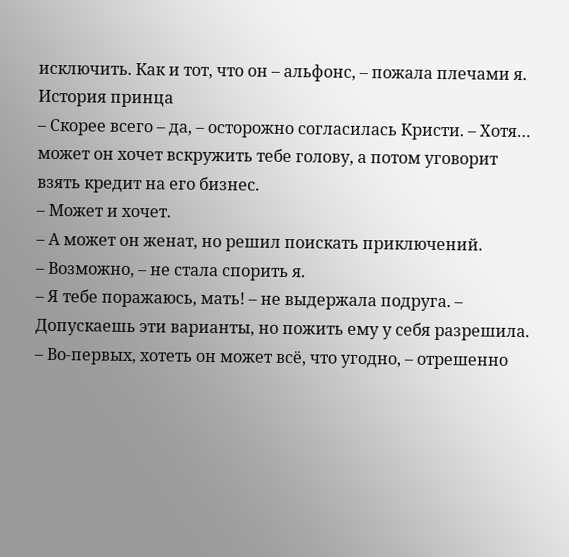исключить. Как и тот, что он – альфонс, – пожала плечами я.
История принца
– Скорее всего – да, – осторожно согласилась Кристи. – Хотя… может он хочет вскружить тебе голову, а потом уговорит взять кредит на его бизнес.
– Может и хочет.
– А может он женат, но решил поискать приключений.
– Возможно, – не стала спорить я.
– Я тебе поражаюсь, мать! – не выдержала подруга. – Допускаешь эти варианты, но пожить ему у себя разрешила.
– Во-первых, хотеть он может всё, что угодно, – отрешенно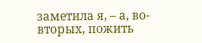заметила я, – а, во-вторых, пожить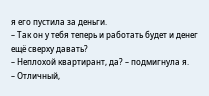я его пустила за деньги.
– Так он у тебя теперь и работать будет и денег ещё сверху давать?
– Неплохой квартирант, да? – подмигнула я.
– Отличный,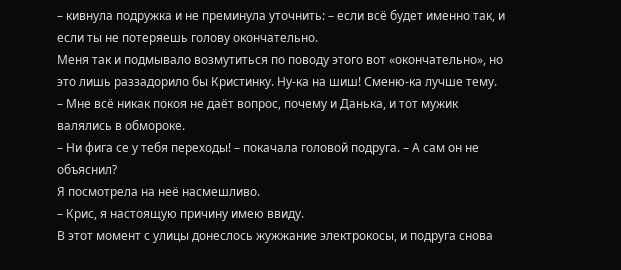– кивнула подружка и не преминула уточнить: – если всё будет именно так, и если ты не потеряешь голову окончательно.
Меня так и подмывало возмутиться по поводу этого вот «окончательно», но это лишь раззадорило бы Кристинку. Ну-ка на шиш! Сменю-ка лучше тему.
– Мне всё никак покоя не даёт вопрос, почему и Данька, и тот мужик валялись в обмороке.
– Ни фига се у тебя переходы! – покачала головой подруга. – А сам он не объяснил?
Я посмотрела на неё насмешливо.
– Крис, я настоящую причину имею ввиду.
В этот момент с улицы донеслось жужжание электрокосы, и подруга снова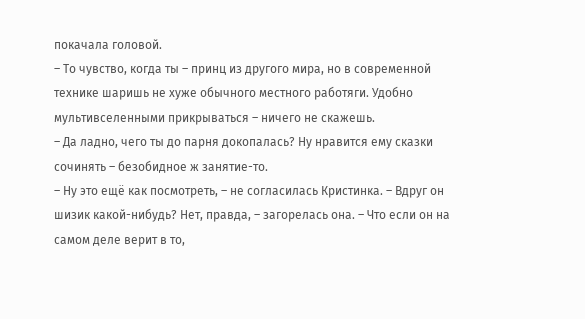покачала головой.
– То чувство, когда ты – принц из другого мира, но в современной технике шаришь не хуже обычного местного работяги. Удобно мультивселенными прикрываться – ничего не скажешь.
– Да ладно, чего ты до парня докопалась? Ну нравится ему сказки сочинять – безобидное ж занятие-то.
– Ну это ещё как посмотреть, – не согласилась Кристинка. – Вдруг он шизик какой-нибудь? Нет, правда, – загорелась она. – Что если он на самом деле верит в то,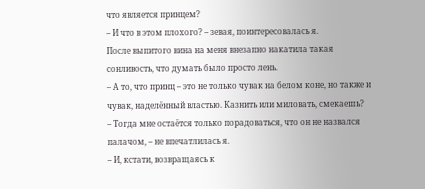что является принцем?
– И что в этом плохого? – зевая, поинтересовалась я.
После выпитого вина на меня внезапно накатила такая сонливость, что думать было просто лень.
– А то, что принц – это не только чувак на белом коне, но также и чувак, наделённый властью. Казнить или миловать, смекаешь?
– Тогда мне остаётся только порадоваться, что он не назвался палачом, – не впечатлилась я.
– И, кстати, возвращаясь к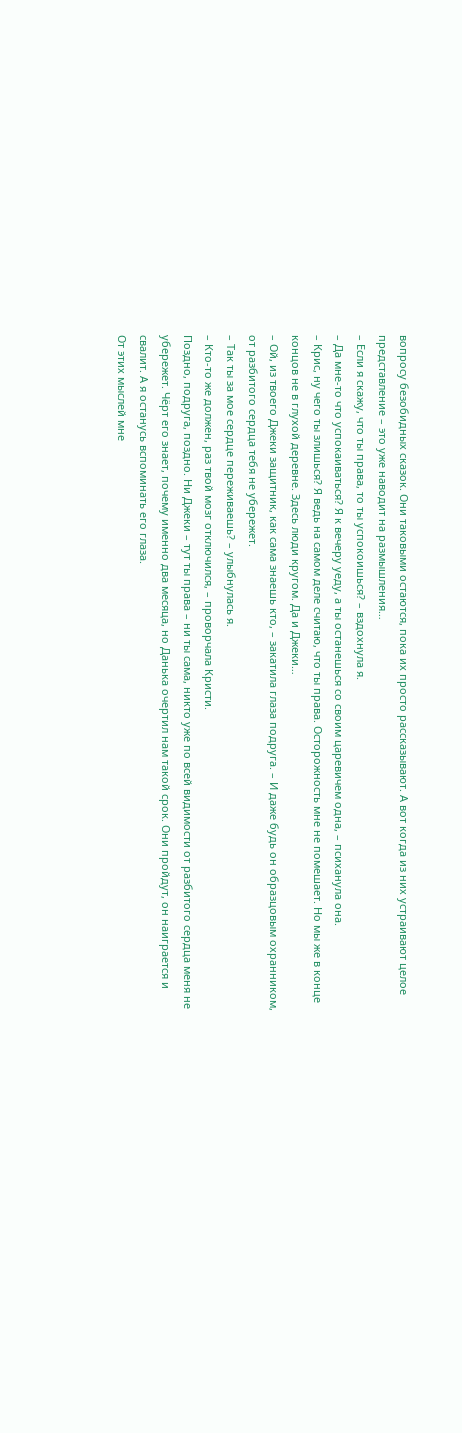вопросу безобидных сказок. Они таковыми остаются, пока их просто рассказывают. А вот когда из них устраивают целое представление – это уже наводит на размышления…
– Если я скажу, что ты права, то ты успокоишься? – вздохнула я.
– Да мне-то что успокаиваться? Я к вечеру уеду, а ты останешься со своим царевичем одна, – психанула она.
– Крис, ну чего ты злишься? Я ведь на самом деле считаю, что ты права. Осторожность мне не помешает. Но мы же в конце концов не в глухой деревне. Здесь люди кругом. Да и Джеки…
– Ой, из твоего Джеки защитник, как сама знаешь кто, – закатила глаза подруга. – И даже будь он образцовым охранником, от разбитого сердца тебя не убережет.
– Так ты за мое сердце переживаешь? – улыбнулась я.
– Кто-то же должен, раз твой мозг отключился, – проворчала Кристи.
Поздно, подруга, поздно. Ни Джеки – тут ты права – ни ты сама, никто уже по всей видимости от разбитого сердца меня не убережет. Чёрт его знает, почему именно два месяца, но Данька очертил нам такой срок. Они пройдут, он наиграется и свалит. А я останусь вспоминать его глаза.
От этих мыслей мне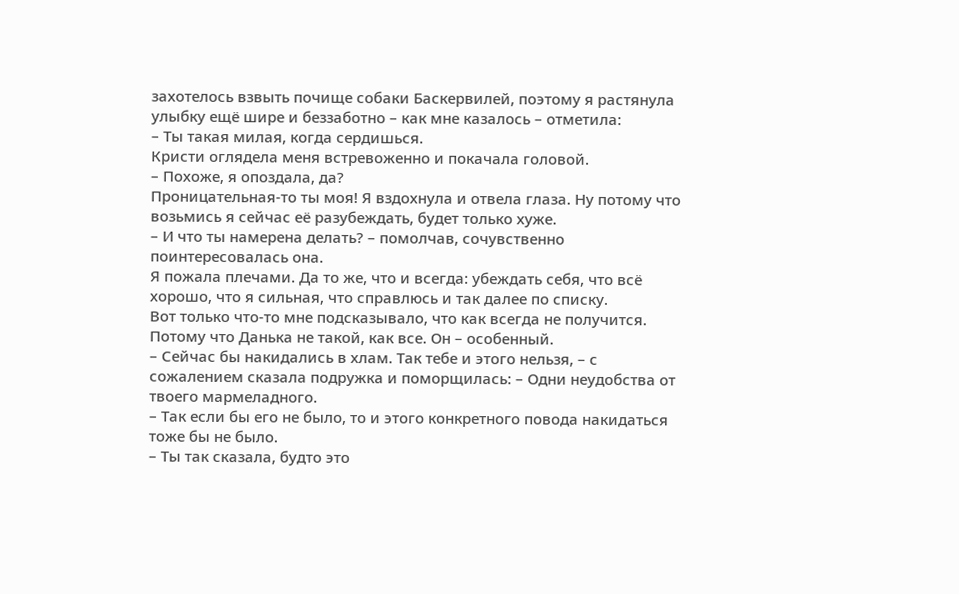захотелось взвыть почище собаки Баскервилей, поэтому я растянула улыбку ещё шире и беззаботно – как мне казалось – отметила:
– Ты такая милая, когда сердишься.
Кристи оглядела меня встревоженно и покачала головой.
– Похоже, я опоздала, да?
Проницательная-то ты моя! Я вздохнула и отвела глаза. Ну потому что возьмись я сейчас её разубеждать, будет только хуже.
– И что ты намерена делать? – помолчав, сочувственно поинтересовалась она.
Я пожала плечами. Да то же, что и всегда: убеждать себя, что всё хорошо, что я сильная, что справлюсь и так далее по списку.
Вот только что-то мне подсказывало, что как всегда не получится. Потому что Данька не такой, как все. Он – особенный.
– Сейчас бы накидались в хлам. Так тебе и этого нельзя, – с сожалением сказала подружка и поморщилась: – Одни неудобства от твоего мармеладного.
– Так если бы его не было, то и этого конкретного повода накидаться тоже бы не было.
– Ты так сказала, будто это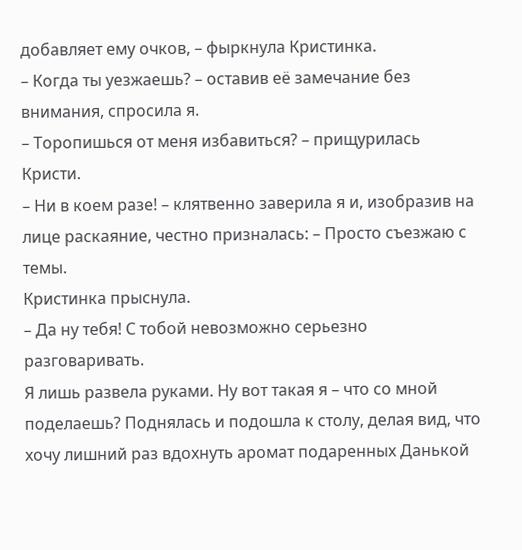добавляет ему очков, – фыркнула Кристинка.
– Когда ты уезжаешь? – оставив её замечание без внимания, спросила я.
– Торопишься от меня избавиться? – прищурилась Кристи.
– Ни в коем разе! – клятвенно заверила я и, изобразив на лице раскаяние, честно призналась: – Просто съезжаю с темы.
Кристинка прыснула.
– Да ну тебя! С тобой невозможно серьезно разговаривать.
Я лишь развела руками. Ну вот такая я – что со мной поделаешь? Поднялась и подошла к столу, делая вид, что хочу лишний раз вдохнуть аромат подаренных Данькой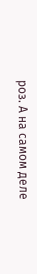роз. А на самом деле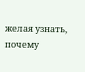желая узнать, почему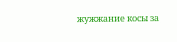жужжание косы за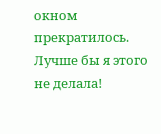окном прекратилось.
Лучше бы я этого не делала!